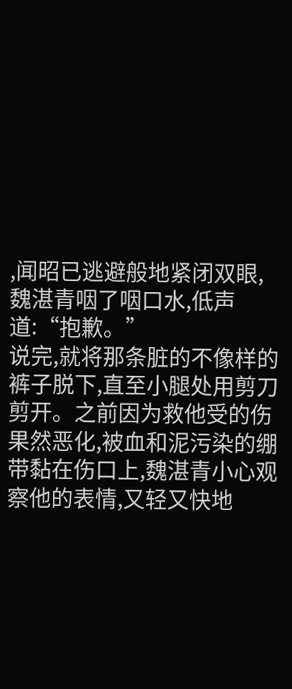,闻昭已逃避般地紧闭双眼,魏湛青咽了咽口水,低声道:“抱歉。”
说完,就将那条脏的不像样的裤子脱下,直至小腿处用剪刀剪开。之前因为救他受的伤果然恶化,被血和泥污染的绷带黏在伤口上,魏湛青小心观察他的表情,又轻又快地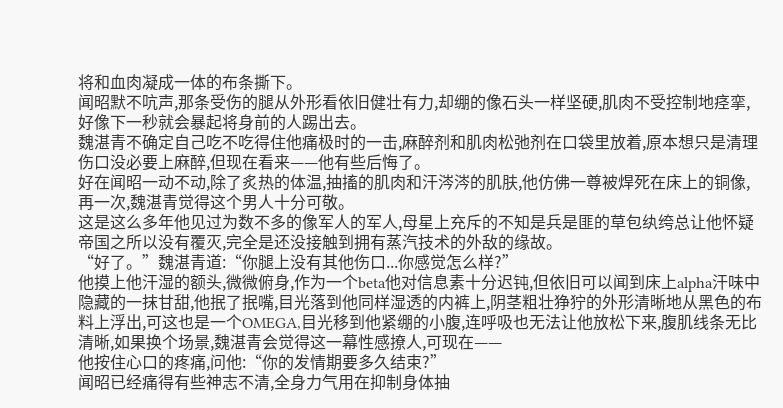将和血肉凝成一体的布条撕下。
闻昭默不吭声,那条受伤的腿从外形看依旧健壮有力,却绷的像石头一样坚硬,肌肉不受控制地痉挛,好像下一秒就会暴起将身前的人踢出去。
魏湛青不确定自己吃不吃得住他痛极时的一击,麻醉剂和肌肉松弛剂在口袋里放着,原本想只是清理伤口没必要上麻醉,但现在看来——他有些后悔了。
好在闻昭一动不动,除了炙热的体温,抽搐的肌肉和汗涔涔的肌肤,他仿佛一尊被焊死在床上的铜像,再一次,魏湛青觉得这个男人十分可敬。
这是这么多年他见过为数不多的像军人的军人,母星上充斥的不知是兵是匪的草包纨绔总让他怀疑帝国之所以没有覆灭,完全是还没接触到拥有蒸汽技术的外敌的缘故。
“好了。”魏湛青道:“你腿上没有其他伤口...你感觉怎么样?”
他摸上他汗湿的额头,微微俯身,作为一个beta他对信息素十分迟钝,但依旧可以闻到床上alpha汗味中隐藏的一抹甘甜,他抿了抿嘴,目光落到他同样湿透的内裤上,阴茎粗壮狰狞的外形清晰地从黑色的布料上浮出,可这也是一个OMEGA,目光移到他紧绷的小腹,连呼吸也无法让他放松下来,腹肌线条无比清晰,如果换个场景,魏湛青会觉得这一幕性感撩人,可现在——
他按住心口的疼痛,问他:“你的发情期要多久结束?”
闻昭已经痛得有些神志不清,全身力气用在抑制身体抽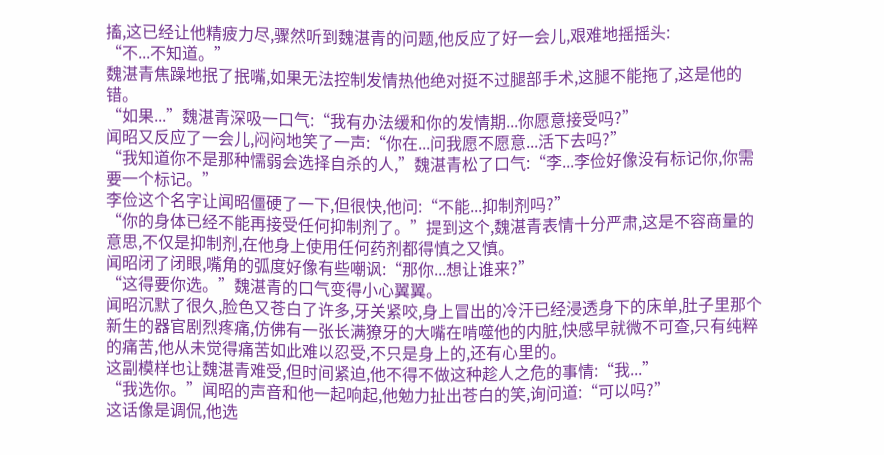搐,这已经让他精疲力尽,骤然听到魏湛青的问题,他反应了好一会儿,艰难地摇摇头:
“不...不知道。”
魏湛青焦躁地抿了抿嘴,如果无法控制发情热他绝对挺不过腿部手术,这腿不能拖了,这是他的错。
“如果...”魏湛青深吸一口气:“我有办法缓和你的发情期...你愿意接受吗?”
闻昭又反应了一会儿,闷闷地笑了一声:“你在...问我愿不愿意...活下去吗?”
“我知道你不是那种懦弱会选择自杀的人,”魏湛青松了口气:“李...李俭好像没有标记你,你需要一个标记。”
李俭这个名字让闻昭僵硬了一下,但很快,他问:“不能...抑制剂吗?”
“你的身体已经不能再接受任何抑制剂了。”提到这个,魏湛青表情十分严肃,这是不容商量的意思,不仅是抑制剂,在他身上使用任何药剂都得慎之又慎。
闻昭闭了闭眼,嘴角的弧度好像有些嘲讽:“那你...想让谁来?”
“这得要你选。”魏湛青的口气变得小心翼翼。
闻昭沉默了很久,脸色又苍白了许多,牙关紧咬,身上冒出的冷汗已经浸透身下的床单,肚子里那个新生的器官剧烈疼痛,仿佛有一张长满獠牙的大嘴在啃噬他的内脏,快感早就微不可查,只有纯粹的痛苦,他从未觉得痛苦如此难以忍受,不只是身上的,还有心里的。
这副模样也让魏湛青难受,但时间紧迫,他不得不做这种趁人之危的事情:“我...”
“我选你。”闻昭的声音和他一起响起,他勉力扯出苍白的笑,询问道:“可以吗?”
这话像是调侃,他选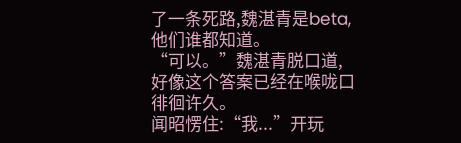了一条死路,魏湛青是beta,他们谁都知道。
“可以。”魏湛青脱口道,好像这个答案已经在喉咙口徘徊许久。
闻昭愣住:“我...”开玩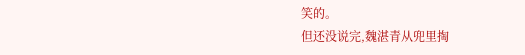笑的。
但还没说完,魏湛青从兜里掏